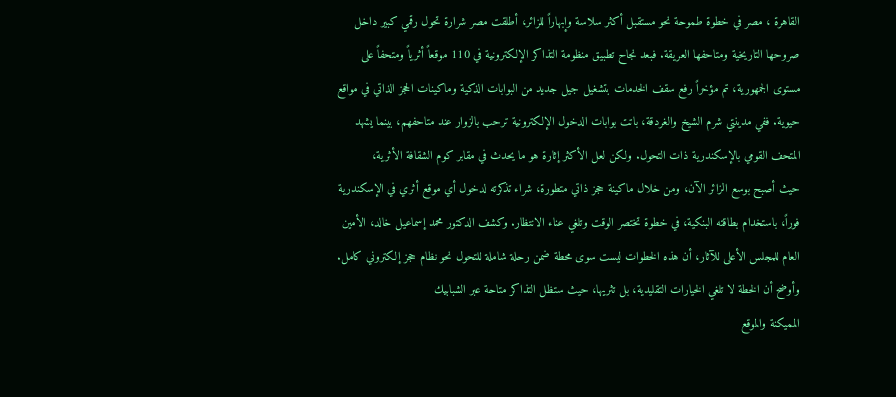القاهرة ، مصر في خطوة طموحة نحو مستقبل أكثر سلاسة وإبهاراً للزائر، أطلقت مصر شرارة تحول رقمي كبير داخل صروحها التاريخية ومتاحفها العريقة. فبعد نجاح تطبيق منظومة التذاكر الإلكترونية في 110 موقعاً أثرياً ومتحفاً على مستوى الجمهورية، تم مؤخراً رفع سقف الخدمات بتشغيل جيل جديد من البوابات الذكية وماكينات الحجز الذاتي في مواقع حيوية. ففي مدينتي شرم الشيخ والغردقة، باتت بوابات الدخول الإلكترونية ترحب بالزوار عند متاحفهم، بينما يشهد المتحف القومي بالإسكندرية ذات التحول. ولكن لعل الأكثر إثارة هو ما يحدث في مقابر كوم الشقافة الأثرية،
حيث أصبح بوسع الزائر الآن، ومن خلال ماكينة حجز ذاتي متطورة، شراء تذكرته لدخول أي موقع أثري في الإسكندرية فوراً، باستخدام بطاقته البنكية، في خطوة تختصر الوقت وتلغي عناء الانتظار. وكشف الدكتور محمد إسماعيل خالد، الأمين العام للمجلس الأعلى للآثار، أن هذه الخطوات ليست سوى محطة ضمن رحلة شاملة للتحول نحو نظام حجز إلكتروني كامل. وأوضح أن الخطة لا تلغي الخيارات التقليدية، بل تثريها، حيث ستظل التذاكر متاحة عبر الشبابيك
المميكنة والموقع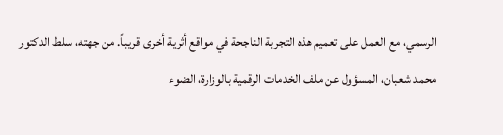الرسمي، مع العمل على تعميم هذه التجربة الناجحة في مواقع أثرية أخرى قريباً. من جهته، سلط الدكتور محمد شعبان، المسؤول عن ملف الخدمات الرقمية بالوزارة، الضوء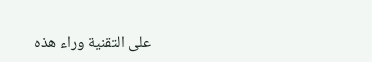على التقنية وراء هذه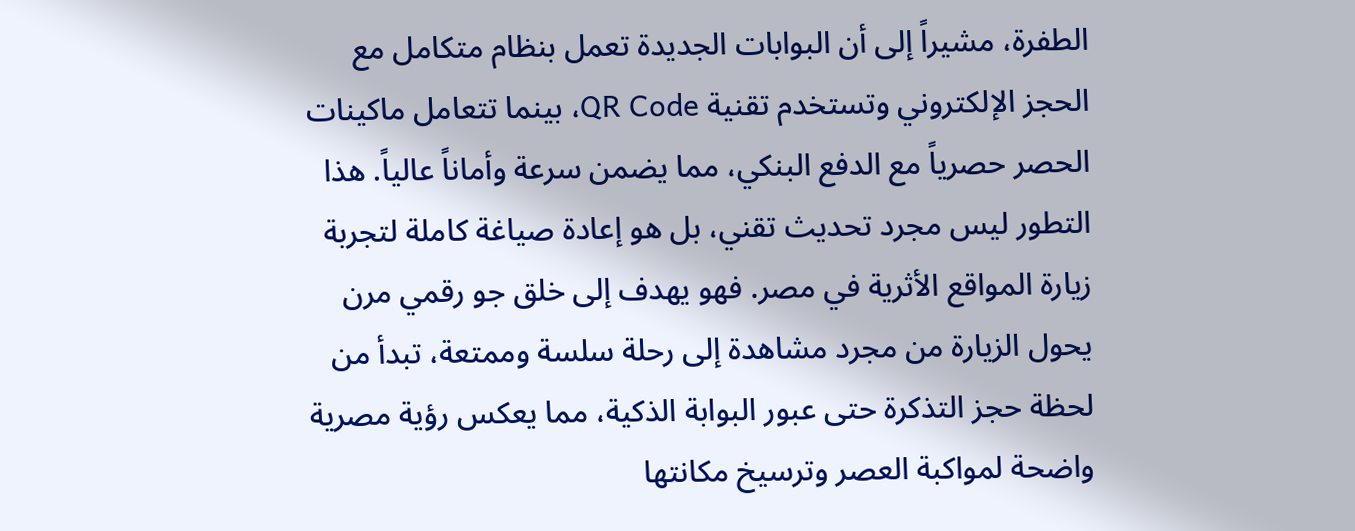الطفرة، مشيراً إلى أن البوابات الجديدة تعمل بنظام متكامل مع الحجز الإلكتروني وتستخدم تقنية QR Code، بينما تتعامل ماكينات الحصر حصرياً مع الدفع البنكي، مما يضمن سرعة وأماناً عالياً. هذا التطور ليس مجرد تحديث تقني، بل هو إعادة صياغة كاملة لتجربة زيارة المواقع الأثرية في مصر. فهو يهدف إلى خلق جو رقمي مرن يحول الزيارة من مجرد مشاهدة إلى رحلة سلسة وممتعة، تبدأ من لحظة حجز التذكرة حتى عبور البوابة الذكية، مما يعكس رؤية مصرية واضحة لمواكبة العصر وترسيخ مكانتها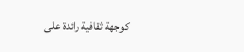كوجهة ثقافية رائدة على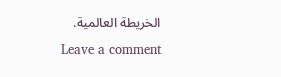الخريطة العالمية.
Leave a comment